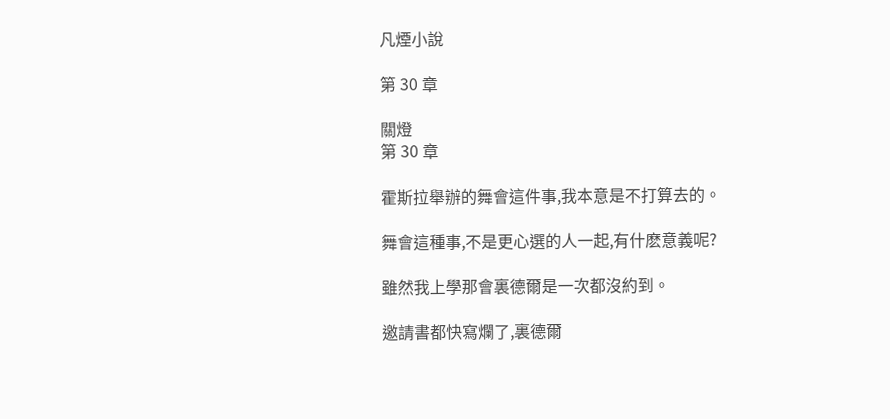凡煙小說

第 30 章

關燈
第 30 章

霍斯拉舉辦的舞會這件事,我本意是不打算去的。

舞會這種事,不是更心選的人一起,有什麽意義呢?

雖然我上學那會裏德爾是一次都沒約到。

邀請書都快寫爛了,裏德爾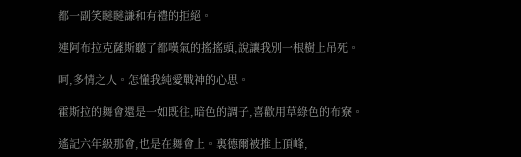都一副笑瞇瞇謙和有禮的拒絕。

連阿布拉克薩斯聽了都嘆氣的搖搖頭,說讓我別一根樹上吊死。

呵,多情之人。怎懂我純愛戰神的心思。

霍斯拉的舞會還是一如既往,暗色的調子,喜歡用草綠色的布寮。

遙記六年級那會,也是在舞會上。裏德爾被推上頂峰,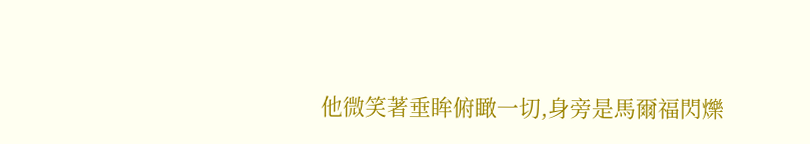他微笑著垂眸俯瞰一切,身旁是馬爾福閃爍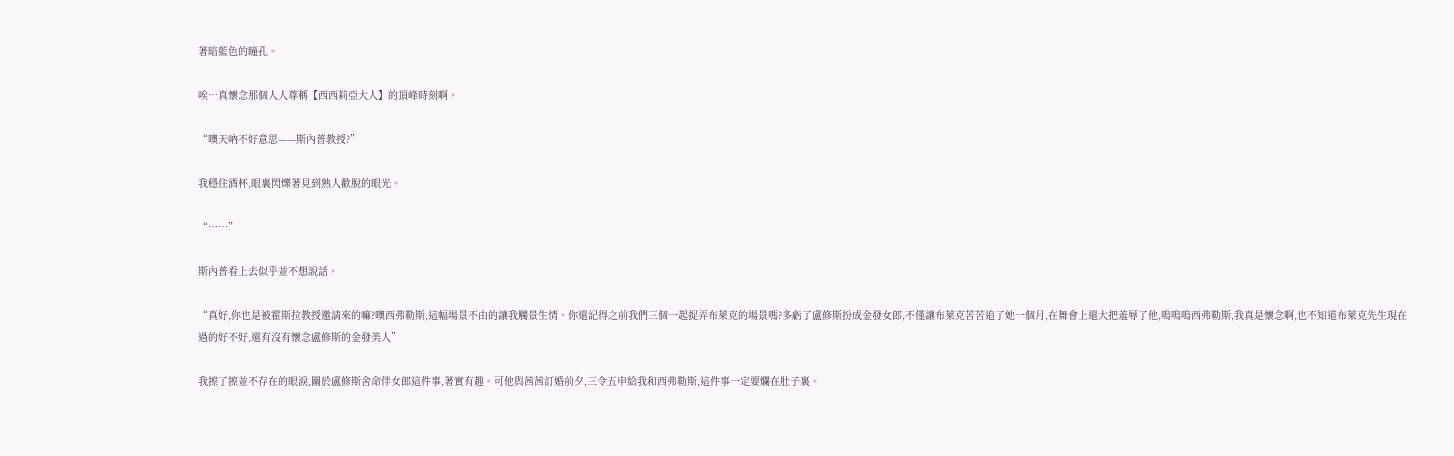著暗藍色的瞳孔。

唉…真懷念那個人人尊稱【西西莉亞大人】的頂峰時刻啊。

“噢天吶不好意思——斯內普教授?”

我穩住酒杯,眼裏閃爍著見到熟人歡脫的眼光。

“……”

斯內普看上去似乎並不想說話。

“真好,你也是被霍斯拉教授邀請來的嘛?噢西弗勒斯,這幅場景不由的讓我觸景生情。你還記得之前我們三個一起捉弄布萊克的場景嗎?多虧了盧修斯扮成金發女郎,不僅讓布萊克苦苦追了她一個月,在舞會上還大把羞辱了他,嗚嗚嗚西弗勒斯,我真是懷念啊,也不知道布萊克先生現在過的好不好,還有沒有懷念盧修斯的金發美人”

我擦了擦並不存在的眼淚,關於盧修斯舍命伴女郎這件事,著實有趣。可他與茜茜訂婚前夕,三令五申給我和西弗勒斯,這件事一定要爛在肚子裏。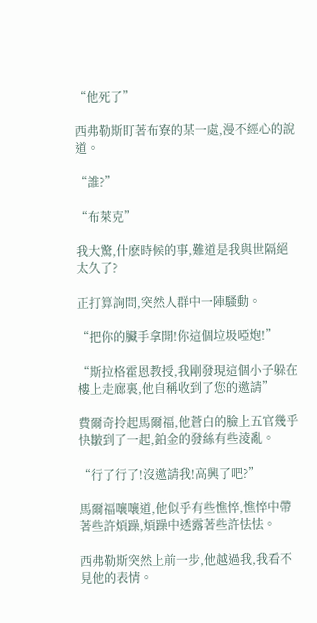“他死了”

西弗勒斯盯著布寮的某一處,漫不經心的說道。

“誰?”

“布萊克”

我大驚,什麽時候的事,難道是我與世隔絕太久了?

正打算詢問,突然人群中一陣騷動。

“把你的臟手拿開!你這個垃圾啞炮!”

“斯拉格霍恩教授,我剛發現這個小子躲在樓上走廊裏,他自稱收到了您的邀請”

費爾奇拎起馬爾福,他蒼白的臉上五官幾乎快皺到了一起,鉑金的發絲有些淩亂。

“行了行了!沒邀請我!高興了吧?”

馬爾福嚷嚷道,他似乎有些憔悴,憔悴中帶著些許煩躁,煩躁中透露著些許怯怯。

西弗勒斯突然上前一步,他越過我,我看不見他的表情。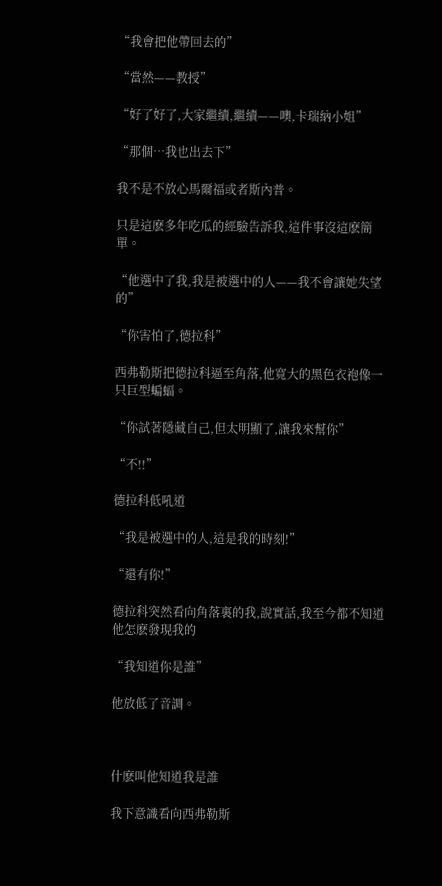“我會把他帶回去的”

“當然——教授”

“好了好了,大家繼續,繼續——噢,卡瑞納小姐”

“那個…我也出去下”

我不是不放心馬爾福或者斯內普。

只是這麽多年吃瓜的經驗告訴我,這件事沒這麽簡單。

“他選中了我,我是被選中的人——我不會讓她失望的”

“你害怕了,德拉科”

西弗勒斯把德拉科逼至角落,他寬大的黑色衣袍像一只巨型蝙蝠。

“你試著隱藏自己,但太明顯了,讓我來幫你”

“不!!”

德拉科低吼道

“我是被選中的人,這是我的時刻!”

“還有你!”

德拉科突然看向角落裏的我,說實話,我至今都不知道他怎麽發現我的

“我知道你是誰”

他放低了音調。



什麽叫他知道我是誰

我下意識看向西弗勒斯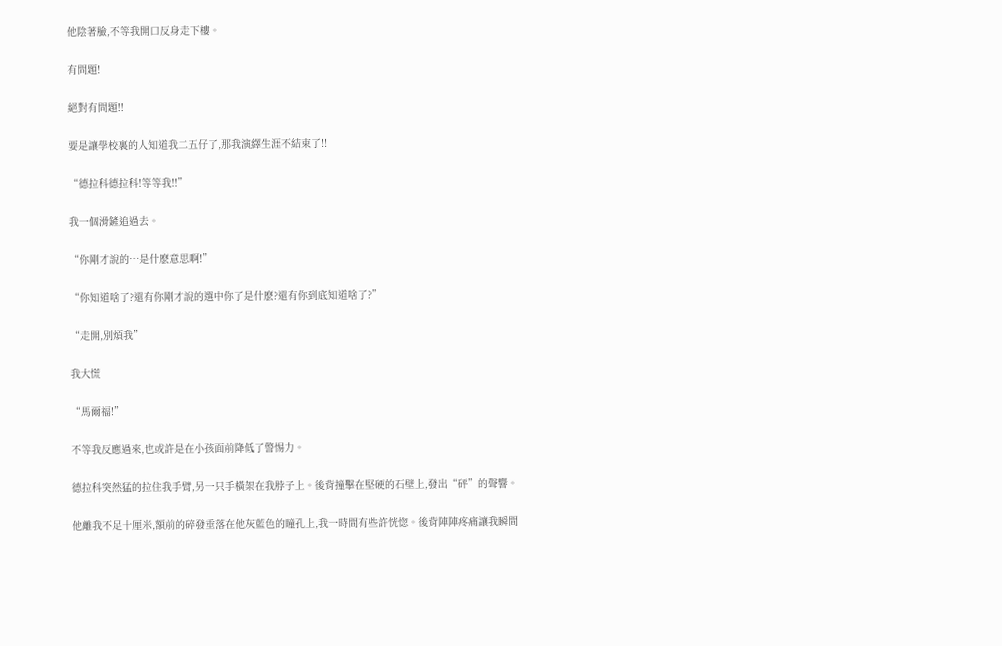他陰著臉,不等我開口反身走下樓。

有問題!

絕對有問題!!

要是讓學校裏的人知道我二五仔了,那我演繹生涯不結束了!!

“德拉科德拉科!等等我!!”

我一個滑鏟追過去。

“你剛才說的…是什麽意思啊!”

“你知道啥了?還有你剛才說的選中你了是什麽?還有你到底知道啥了?”

“走開,別煩我”

我大慌

“馬爾福!”

不等我反應過來,也或許是在小孩面前降低了警惕力。

德拉科突然猛的拉住我手臂,另一只手橫架在我脖子上。後背撞擊在堅硬的石壁上,發出“砰”的聲響。

他離我不足十厘米,額前的碎發垂落在他灰藍色的瞳孔上,我一時間有些許恍惚。後背陣陣疼痛讓我瞬間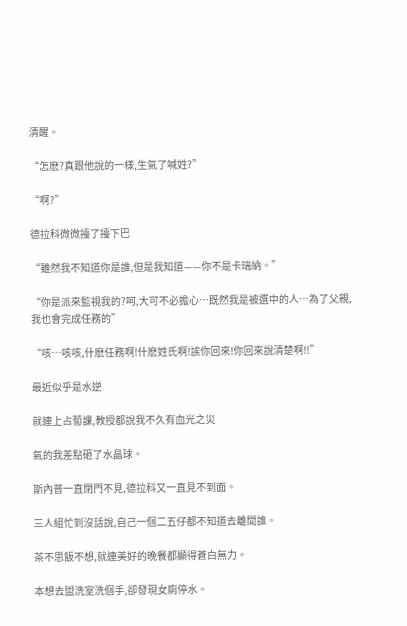清醒。

“怎麽?真跟他說的一樣,生氣了喊姓?”

“啊?”

德拉科微微擡了擡下巴

“雖然我不知道你是誰,但是我知道——你不是卡瑞納。”

“你是派來監視我的?呵,大可不必擔心…既然我是被選中的人…為了父親,我也會完成任務的”

“咳…咳咳,什麽任務啊!什麽姓氏啊!誒你回來!你回來說清楚啊!!”

最近似乎是水逆

就連上占蔔課,教授都說我不久有血光之災

氣的我差點砸了水晶球。

斯內普一直閉門不見,德拉科又一直見不到面。

三人組忙到沒話說,自己一個二五仔都不知道去離間誰。

茶不思飯不想,就連美好的晚餐都顯得蒼白無力。

本想去盥洗室洗個手,卻發現女廁停水。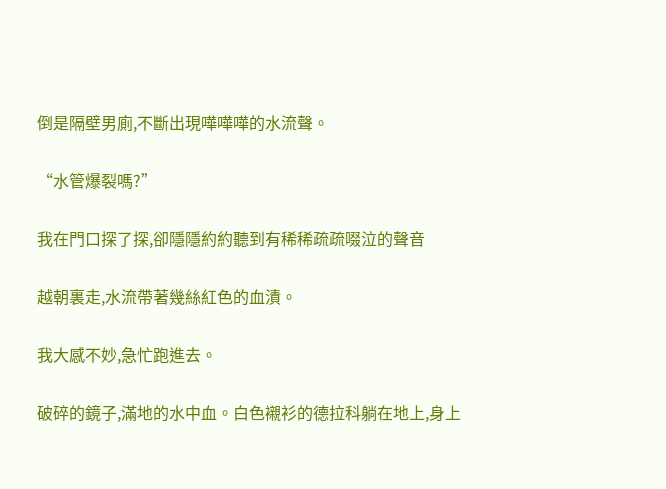倒是隔壁男廁,不斷出現嘩嘩嘩的水流聲。

“水管爆裂嗎?”

我在門口探了探,卻隱隱約約聽到有稀稀疏疏啜泣的聲音

越朝裏走,水流帶著幾絲紅色的血漬。

我大感不妙,急忙跑進去。

破碎的鏡子,滿地的水中血。白色襯衫的德拉科躺在地上,身上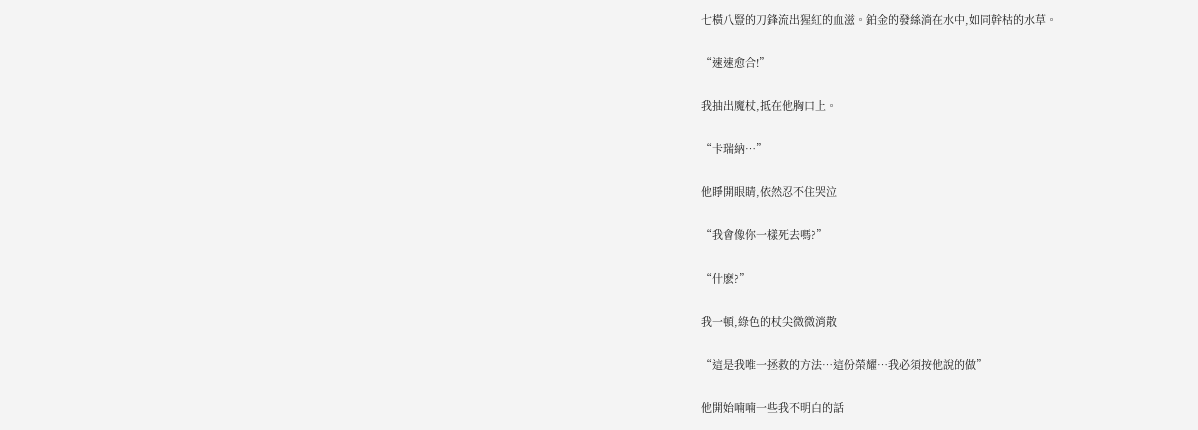七橫八豎的刀鋒流出猩紅的血滋。鉑金的發絲淌在水中,如同幹枯的水草。

“速速愈合!”

我抽出魔杖,抵在他胸口上。

“卡瑞納…”

他睜開眼睛,依然忍不住哭泣

“我會像你一樣死去嗎?”

“什麽?”

我一頓,綠色的杖尖微微消散

“這是我唯一拯救的方法…這份榮耀…我必須按他說的做”

他開始喃喃一些我不明白的話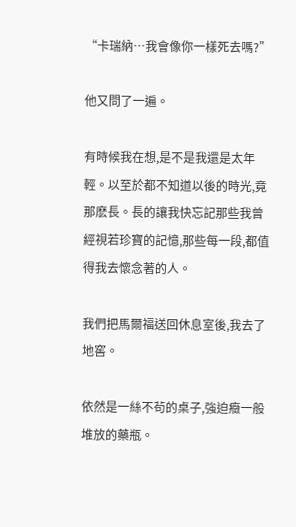“卡瑞納…我會像你一樣死去嗎?”

他又問了一遍。

有時候我在想,是不是我還是太年輕。以至於都不知道以後的時光,竟那麽長。長的讓我快忘記那些我曾經視若珍寶的記憶,那些每一段,都值得我去懷念著的人。

我們把馬爾福送回休息室後,我去了地窖。

依然是一絲不茍的桌子,強迫癥一般堆放的藥瓶。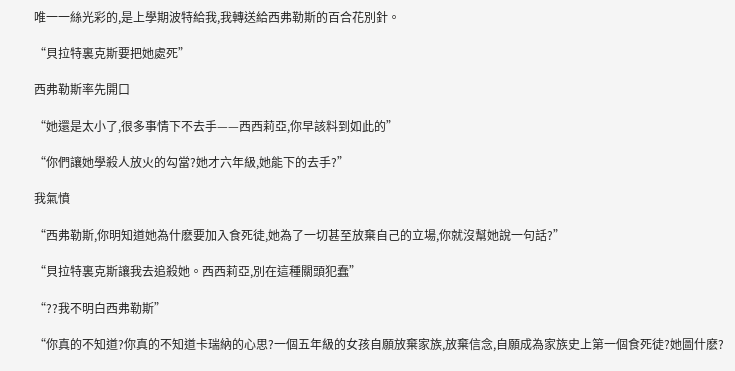唯一一絲光彩的,是上學期波特給我,我轉送給西弗勒斯的百合花別針。

“貝拉特裏克斯要把她處死”

西弗勒斯率先開口

“她還是太小了,很多事情下不去手——西西莉亞,你早該料到如此的”

“你們讓她學殺人放火的勾當?她才六年級,她能下的去手?”

我氣憤

“西弗勒斯,你明知道她為什麽要加入食死徒,她為了一切甚至放棄自己的立場,你就沒幫她說一句話?”

“貝拉特裏克斯讓我去追殺她。西西莉亞,別在這種關頭犯蠢”

“??我不明白西弗勒斯”

“你真的不知道?你真的不知道卡瑞納的心思?一個五年級的女孩自願放棄家族,放棄信念,自願成為家族史上第一個食死徒?她圖什麽?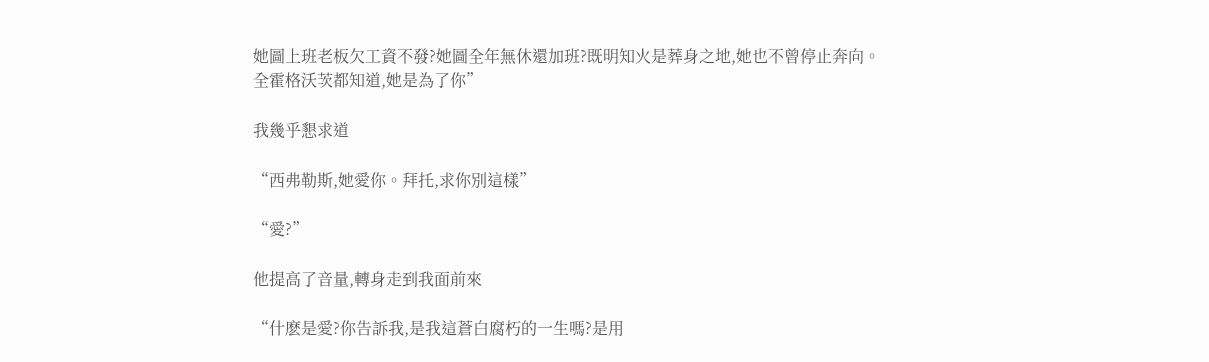她圖上班老板欠工資不發?她圖全年無休還加班?既明知火是葬身之地,她也不曾停止奔向。全霍格沃茨都知道,她是為了你”

我幾乎懇求道

“西弗勒斯,她愛你。拜托,求你別這樣”

“愛?”

他提高了音量,轉身走到我面前來

“什麽是愛?你告訴我,是我這蒼白腐朽的一生嗎?是用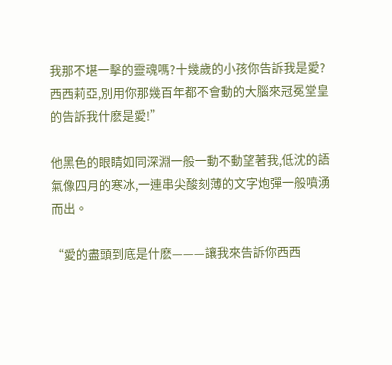我那不堪一擊的靈魂嗎?十幾歲的小孩你告訴我是愛?西西莉亞,別用你那幾百年都不會動的大腦來冠冕堂皇的告訴我什麽是愛!”

他黑色的眼睛如同深淵一般一動不動望著我,低沈的語氣像四月的寒冰,一連串尖酸刻薄的文字炮彈一般噴湧而出。

“愛的盡頭到底是什麽———讓我來告訴你西西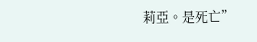莉亞。是死亡”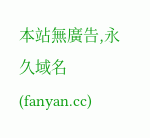本站無廣告,永久域名(fanyan.cc)